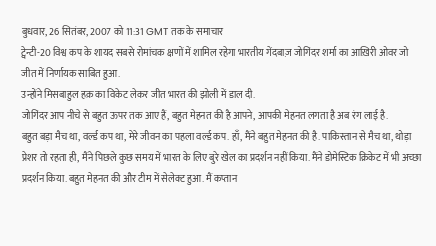बुधवार, 26 सितंबर, 2007 को 11:31 GMT तक के समाचार
ट्वेन्टी-20 विश्व कप के शायद सबसे रोमांचक क्षणों में शामिल रहेगा भारतीय गेंदबाज़ जोगिंदर शर्मा का आख़िरी ओवर जो जीत में निर्णायक साबित हुआ.
उन्होंने मिसबाहुल हक़ का विकेट लेकर जीत भारत की झोली में डाल दी.
जोगिंदर आप नीचे से बहुत ऊपर तक आए हैं, बहुत मेहनत की है आपने, आपकी मेहनत लगता है अब रंग लाई है.
बहुत बड़ा मैच था, वर्ल्ड कप था, मेरे जीवन का पहला वर्ल्ड कप. हाँ, मैंने बहुत मेहनत की है. पाकिस्तान से मैच था, थोड़ा प्रेशर तो रहता ही, मैंने पिछले कुछ समय में भारत के लिए बुरे खेल का प्रदर्शन नहीं किया. मैंने डोमेस्टिक क्रिकेट में भी अच्छा प्रदर्शन किया. बहुत मेहनत की और टीम में सेलेक्ट हुआ. मैं कप्तान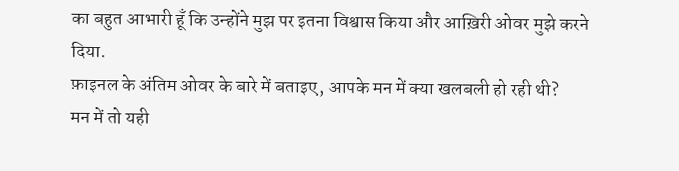का बहुत आभारी हूँ कि उन्होंने मुझ पर इतना विश्वास किया और आख़िरी ओवर मुझे करने दिया.
फ़ाइनल के अंतिम ओवर के बारे में बताइए, आपके मन में क्या खलबली हो रही थी?
मन में तो यही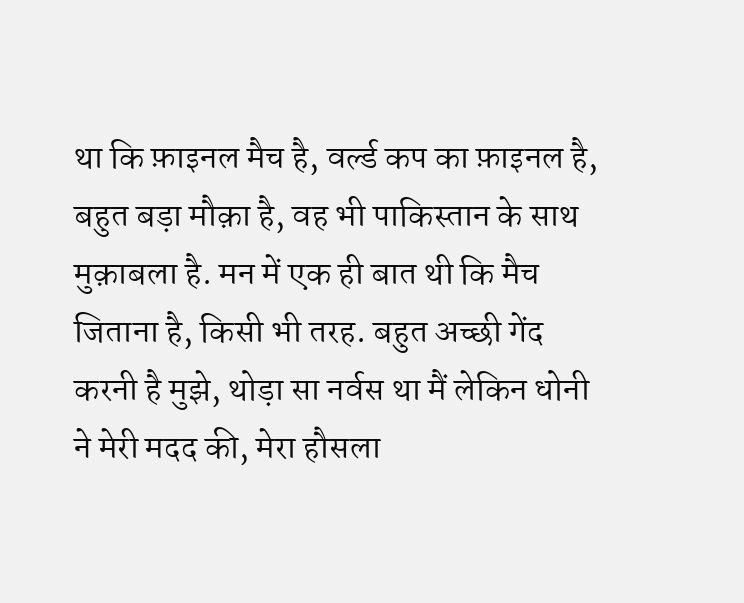था कि फ़ाइनल मैच है, वर्ल्ड कप का फ़ाइनल है, बहुत बड़ा मौक़ा है, वह भी पाकिस्तान के साथ मुक़ाबला है. मन में एक ही बात थी कि मैच जिताना है, किसी भी तरह. बहुत अच्छी गेंद करनी है मुझे, थोड़ा सा नर्वस था मैं लेकिन धोनी ने मेरी मदद की, मेरा हौसला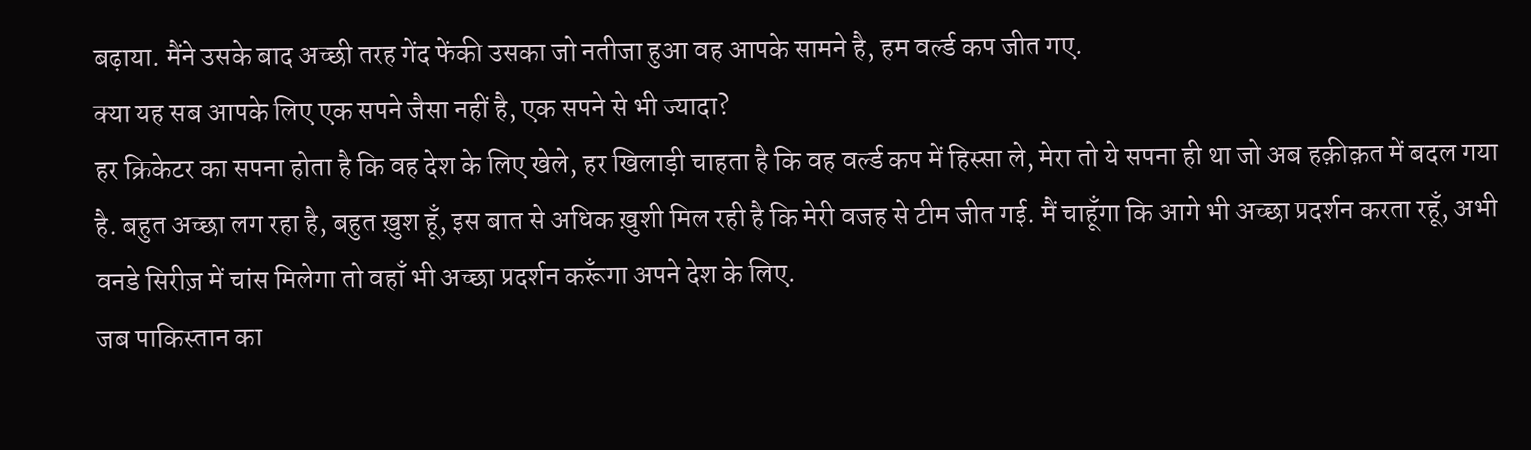बढ़ाया. मैंने उसके बाद अच्छी तरह गेंद फेंकी उसका जो नतीजा हुआ वह आपके सामने है, हम वर्ल्ड कप जीत गए.
क्या यह सब आपके लिए एक सपने जैसा नहीं है, एक सपने से भी ज्यादा?
हर क्रिकेटर का सपना होता है कि वह देश के लिए खेले, हर खिलाड़ी चाहता है कि वह वर्ल्ड कप में हिस्सा ले, मेरा तो ये सपना ही था जो अब हक़ीक़त में बदल गया है. बहुत अच्छा लग रहा है, बहुत ख़ुश हूँ, इस बात से अधिक ख़ुशी मिल रही है कि मेरी वजह से टीम जीत गई. मैं चाहूँगा कि आगे भी अच्छा प्रदर्शन करता रहूँ, अभी वनडे सिरीज़ में चांस मिलेगा तो वहाँ भी अच्छा प्रदर्शन करूँगा अपने देश के लिए.
जब पाकिस्तान का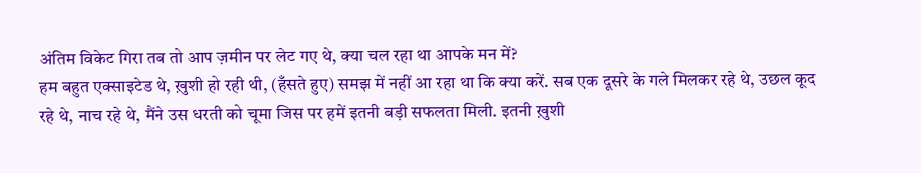अंतिम विकेट गिरा तब तो आप ज़मीन पर लेट गए थे, क्या चल रहा था आपके मन में?
हम बहुत एक्साइटेड थे, ख़ुशी हो रही थी, (हँसते हुए) समझ में नहीं आ रहा था कि क्या करें. सब एक दूसरे के गले मिलकर रहे थे, उछल कूद रहे थे, नाच रहे थे, मैंने उस धरती को चूमा जिस पर हमें इतनी बड़ी सफलता मिली. इतनी ख़ुशी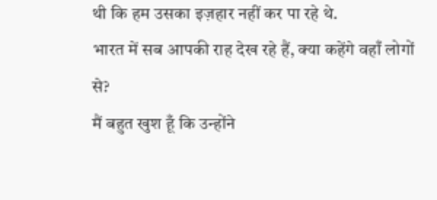थी कि हम उसका इज़हार नहीं कर पा रहे थे.
भारत में सब आपकी राह देख रहे हैं, क्या कहेंगे वहाँ लोगों से?
मैं बहुत खुश हूँ कि उन्होंने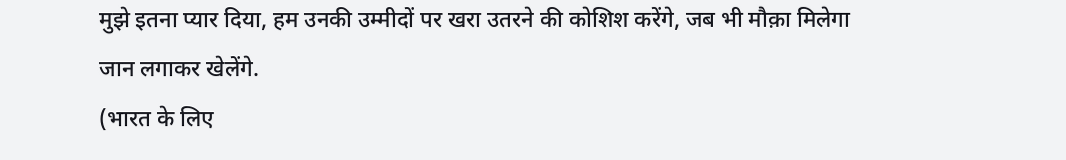मुझे इतना प्यार दिया, हम उनकी उम्मीदों पर खरा उतरने की कोशिश करेंगे, जब भी मौक़ा मिलेगा जान लगाकर खेलेंगे.
(भारत के लिए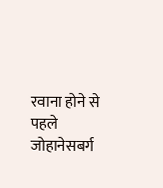रवाना होने से पहले जोहानेसबर्ग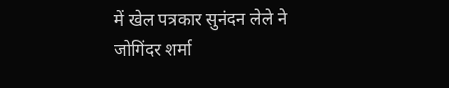में खेल पत्रकार सुनंदन लेले ने जोगिंदर शर्मा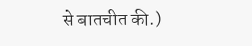से बातचीत की.)